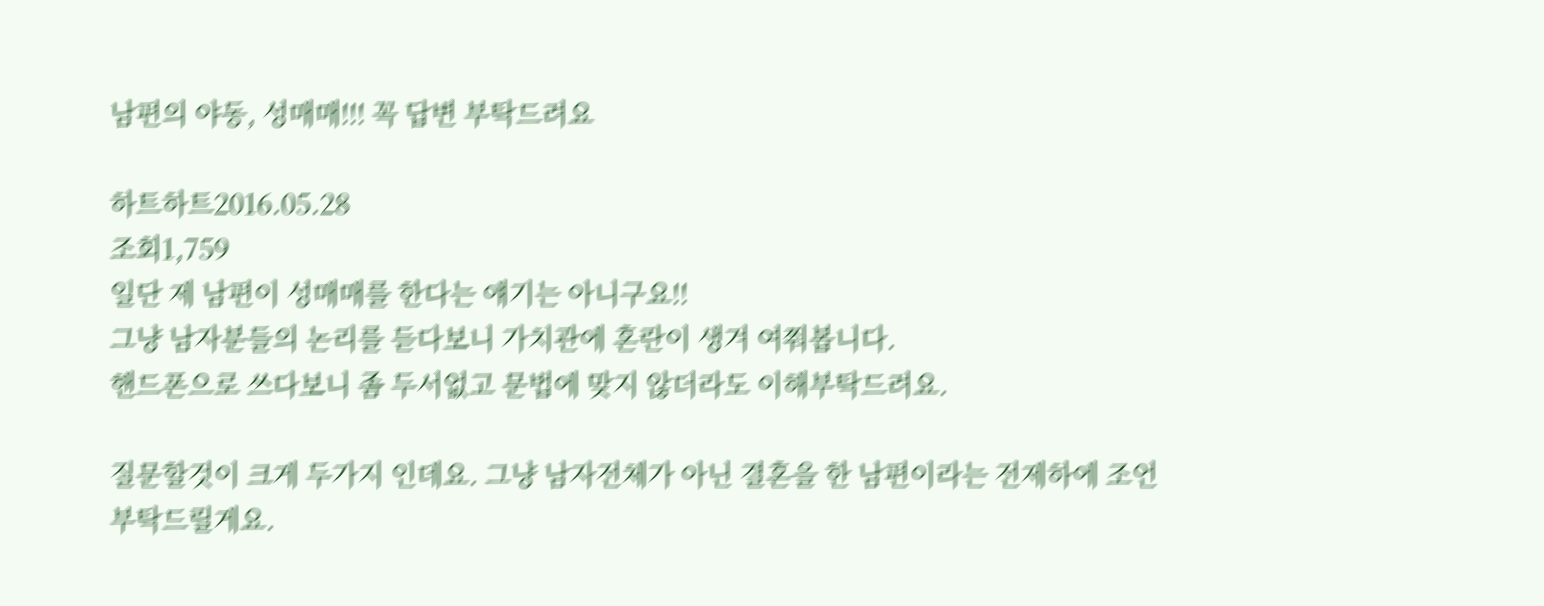남편의 야동, 성매매!!! 꼭 답변 부탁드려요

하트하트2016.05.28
조회1,759
일단 제 남편이 성매매를 한다는 얘기는 아니구요!!
그냥 남자분들의 논리를 듣다보니 가치관에 혼란이 생겨 여쭤봅니다.
핸드폰으로 쓰다보니 좀 두서없고 문법에 맞지 않더라도 이해부탁드려요.

질문할것이 크게 두가지 인데요. 그냥 남자전체가 아닌 결혼을 한 남편이라는 전제하에 조언 부탁드릴게요.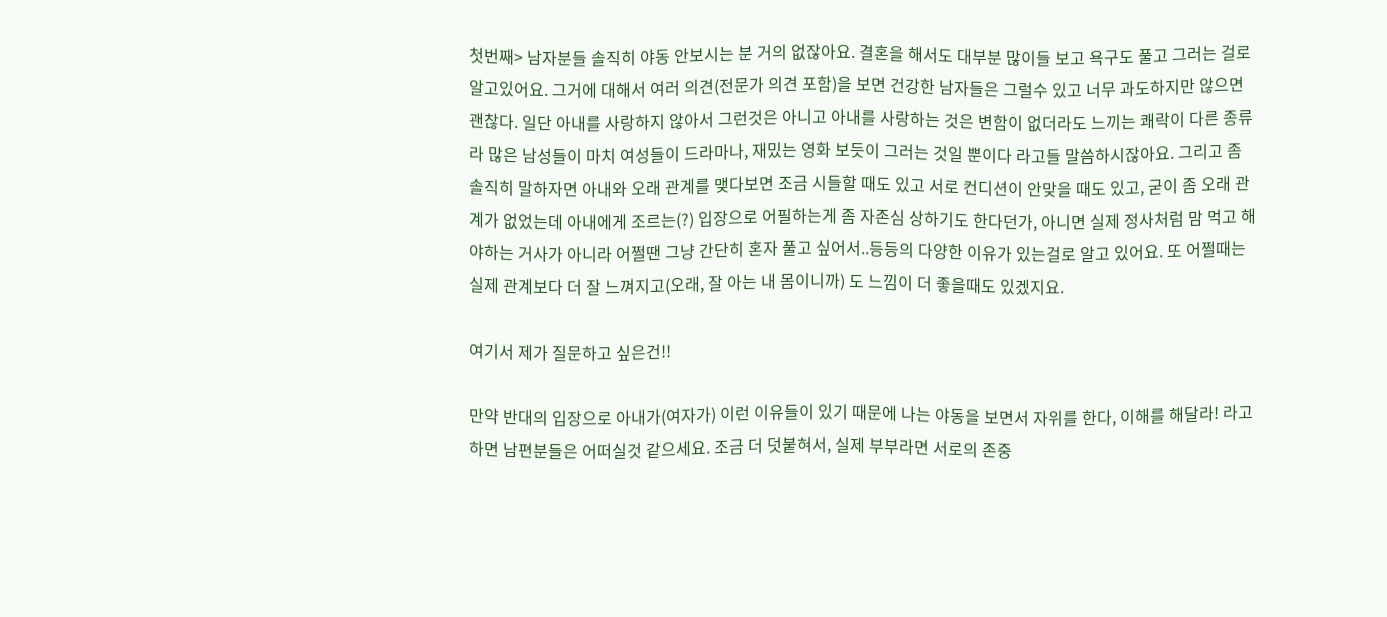첫번째> 남자분들 솔직히 야동 안보시는 분 거의 없잖아요. 결혼을 해서도 대부분 많이들 보고 욕구도 풀고 그러는 걸로 알고있어요. 그거에 대해서 여러 의견(전문가 의견 포함)을 보면 건강한 남자들은 그럴수 있고 너무 과도하지만 않으면 괜찮다. 일단 아내를 사랑하지 않아서 그런것은 아니고 아내를 사랑하는 것은 변함이 없더라도 느끼는 쾌락이 다른 종류라 많은 남성들이 마치 여성들이 드라마나, 재밌는 영화 보듯이 그러는 것일 뿐이다 라고들 말씀하시잖아요. 그리고 좀 솔직히 말하자면 아내와 오래 관계를 맺다보면 조금 시들할 때도 있고 서로 컨디션이 안맞을 때도 있고, 굳이 좀 오래 관계가 없었는데 아내에게 조르는(?) 입장으로 어필하는게 좀 자존심 상하기도 한다던가, 아니면 실제 정사처럼 맘 먹고 해야하는 거사가 아니라 어쩔땐 그냥 간단히 혼자 풀고 싶어서..등등의 다양한 이유가 있는걸로 알고 있어요. 또 어쩔때는 실제 관계보다 더 잘 느껴지고(오래, 잘 아는 내 몸이니까) 도 느낌이 더 좋을때도 있겠지요.

여기서 제가 질문하고 싶은건!!

만약 반대의 입장으로 아내가(여자가) 이런 이유들이 있기 때문에 나는 야동을 보면서 자위를 한다, 이해를 해달라! 라고 하면 남편분들은 어떠실것 같으세요. 조금 더 덧붙혀서, 실제 부부라면 서로의 존중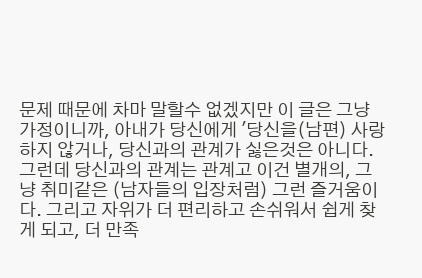문제 때문에 차마 말할수 없겠지만 이 글은 그냥 가정이니까, 아내가 당신에게 '당신을(남편) 사랑하지 않거나, 당신과의 관계가 싫은것은 아니다. 그런데 당신과의 관계는 관계고 이건 별개의, 그냥 취미같은 (남자들의 입장처럼) 그런 즐거움이다. 그리고 자위가 더 편리하고 손쉬워서 쉽게 찾게 되고, 더 만족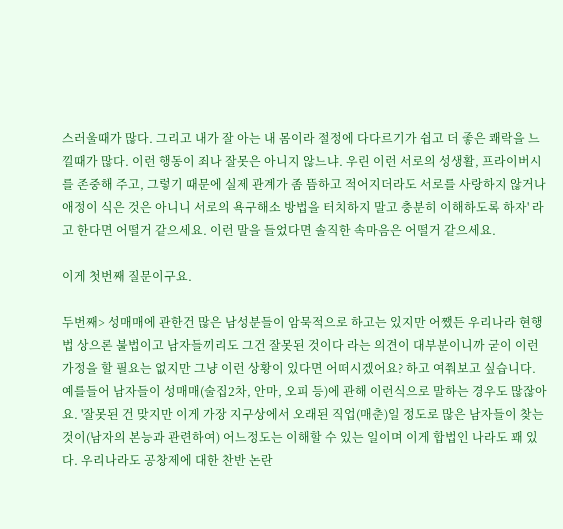스러울때가 많다. 그리고 내가 잘 아는 내 몸이라 절정에 다다르기가 쉽고 더 좋은 쾌락을 느낄때가 많다. 이런 행동이 죄나 잘못은 아니지 않느냐. 우린 이런 서로의 성생활, 프라이버시를 존중해 주고, 그렇기 때문에 실제 관계가 좀 뜸하고 적어지더라도 서로를 사랑하지 않거나 애정이 식은 것은 아니니 서로의 욕구해소 방법을 터치하지 말고 충분히 이해하도록 하자' 라고 한다면 어떨거 같으세요. 이런 말을 들었다면 솔직한 속마음은 어떨거 같으세요.

이게 첫번째 질문이구요.

두번째> 성매매에 관한건 많은 남성분들이 암묵적으로 하고는 있지만 어쨌든 우리나라 현행법 상으론 불법이고 남자들끼리도 그건 잘못된 것이다 라는 의견이 대부분이니까 굳이 이런 가정을 할 필요는 없지만 그냥 이런 상황이 있다면 어떠시겠어요? 하고 여쭤보고 싶습니다. 예를들어 남자들이 성매매(술집2차, 안마, 오피 등)에 관해 이런식으로 말하는 경우도 많잖아요. '잘못된 건 맞지만 이게 가장 지구상에서 오래된 직업(매춘)일 정도로 많은 남자들이 찾는것이(남자의 본능과 관련하여) 어느정도는 이해할 수 있는 일이며 이게 합법인 나라도 꽤 있다. 우리나라도 공창제에 대한 찬반 논란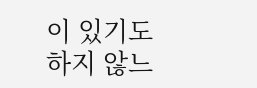이 있기도 하지 않느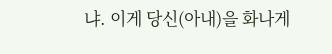냐. 이게 당신(아내)을 화나게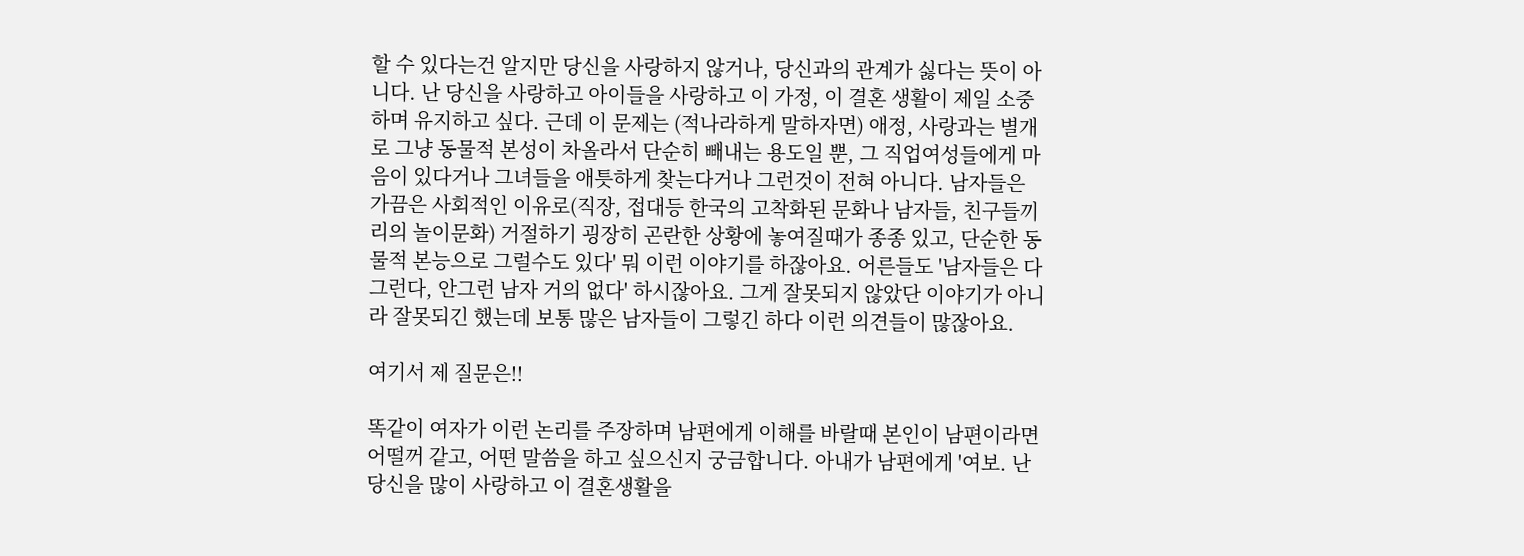할 수 있다는건 알지만 당신을 사랑하지 않거나, 당신과의 관계가 싫다는 뜻이 아니다. 난 당신을 사랑하고 아이들을 사랑하고 이 가정, 이 결혼 생활이 제일 소중하며 유지하고 싶다. 근데 이 문제는 (적나라하게 말하자면) 애정, 사랑과는 별개로 그냥 동물적 본성이 차올라서 단순히 빼내는 용도일 뿐, 그 직업여성들에게 마음이 있다거나 그녀들을 애틋하게 찾는다거나 그런것이 전혀 아니다. 남자들은 가끔은 사회적인 이유로(직장, 접대등 한국의 고착화된 문화나 남자들, 친구들끼리의 놀이문화) 거절하기 굉장히 곤란한 상황에 놓여질때가 종종 있고, 단순한 동물적 본능으로 그럴수도 있다' 뭐 이런 이야기를 하잖아요. 어른들도 '남자들은 다 그런다, 안그런 남자 거의 없다' 하시잖아요. 그게 잘못되지 않았단 이야기가 아니라 잘못되긴 했는데 보통 많은 남자들이 그렇긴 하다 이런 의견들이 많잖아요.

여기서 제 질문은!!

똑같이 여자가 이런 논리를 주장하며 남편에게 이해를 바랄때 본인이 남편이라면 어떨꺼 같고, 어떤 말씀을 하고 싶으신지 궁금합니다. 아내가 남편에게 '여보. 난 당신을 많이 사랑하고 이 결혼생활을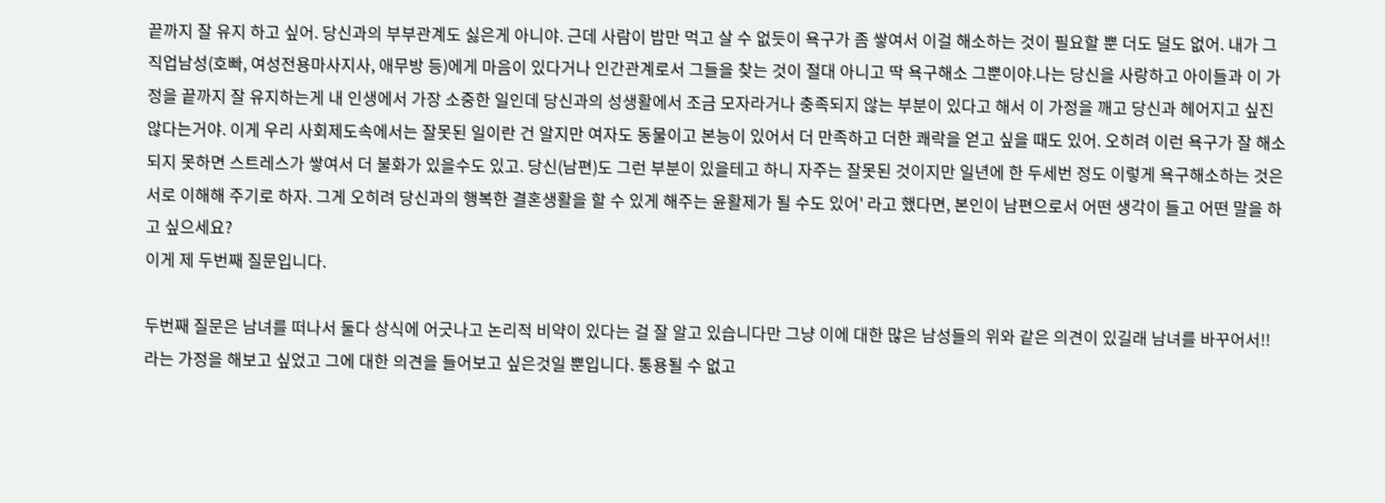끝까지 잘 유지 하고 싶어. 당신과의 부부관계도 싫은게 아니야. 근데 사람이 밥만 먹고 살 수 없듯이 욕구가 좀 쌓여서 이걸 해소하는 것이 필요할 뿐 더도 덜도 없어. 내가 그 직업남성(호빠, 여성전용마사지사, 애무방 등)에게 마음이 있다거나 인간관계로서 그들을 찾는 것이 절대 아니고 딱 욕구해소 그뿐이야.나는 당신을 사랑하고 아이들과 이 가정을 끝까지 잘 유지하는게 내 인생에서 가장 소중한 일인데 당신과의 성생활에서 조금 모자라거나 충족되지 않는 부분이 있다고 해서 이 가정을 깨고 당신과 헤어지고 싶진 않다는거야. 이게 우리 사회제도속에서는 잘못된 일이란 건 알지만 여자도 동물이고 본능이 있어서 더 만족하고 더한 쾌락을 얻고 싶을 때도 있어. 오히려 이런 욕구가 잘 해소되지 못하면 스트레스가 쌓여서 더 불화가 있을수도 있고. 당신(남편)도 그런 부분이 있을테고 하니 자주는 잘못된 것이지만 일년에 한 두세번 정도 이렇게 욕구해소하는 것은 서로 이해해 주기로 하자. 그게 오히려 당신과의 행복한 결혼생활을 할 수 있게 해주는 윤활제가 될 수도 있어' 라고 했다면, 본인이 남편으로서 어떤 생각이 들고 어떤 말을 하고 싶으세요?
이게 제 두번째 질문입니다.

두번째 질문은 남녀를 떠나서 둘다 상식에 어긋나고 논리적 비약이 있다는 걸 잘 알고 있습니다만 그냥 이에 대한 많은 남성들의 위와 같은 의견이 있길래 남녀를 바꾸어서!! 라는 가정을 해보고 싶었고 그에 대한 의견을 들어보고 싶은것일 뿐입니다. 통용될 수 없고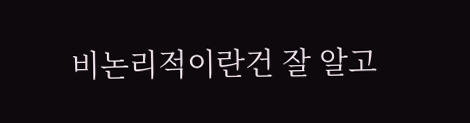비논리적이란건 잘 알고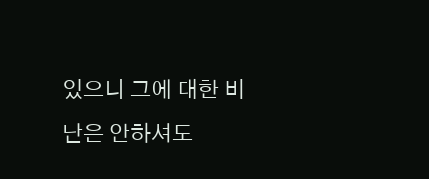있으니 그에 대한 비난은 안하셔도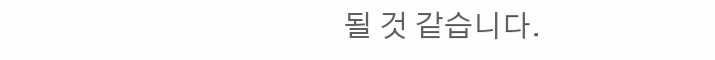될 것 같습니다.